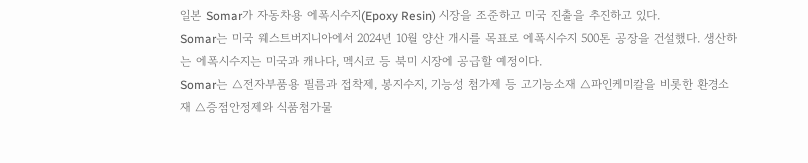일본 Somar가 자동차용 에폭시수지(Epoxy Resin) 시장을 조준하고 미국 진출을 추진하고 있다.
Somar는 미국 웨스트버지니아에서 2024년 10월 양산 개시를 목표로 에폭시수지 500톤 공장을 건설했다. 생산하는 에폭시수지는 미국과 캐나다, 멕시코 등 북미 시장에 공급할 예정이다.
Somar는 △전자부품용 필름과 접착제, 봉지수지, 기능성 첨가제 등 고기능소재 △파인케미칼을 비롯한 환경소재 △증점안정제와 식품첨가물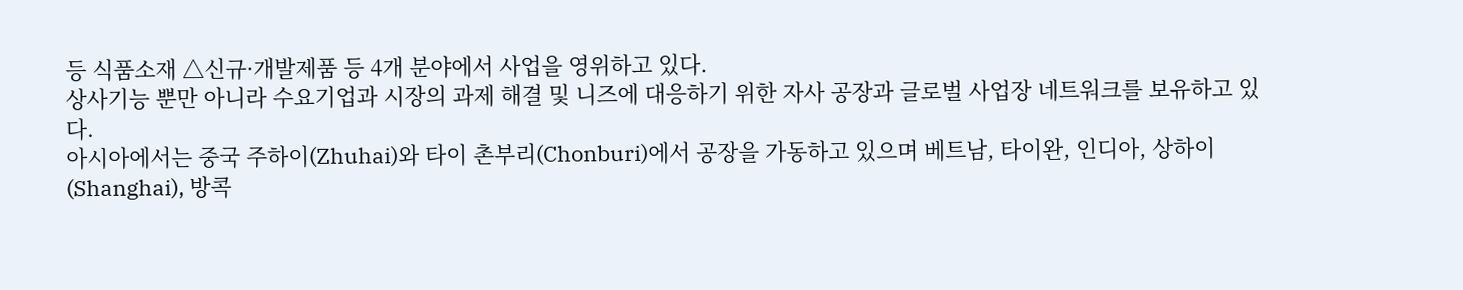등 식품소재 △신규·개발제품 등 4개 분야에서 사업을 영위하고 있다.
상사기능 뿐만 아니라 수요기업과 시장의 과제 해결 및 니즈에 대응하기 위한 자사 공장과 글로벌 사업장 네트워크를 보유하고 있다.
아시아에서는 중국 주하이(Zhuhai)와 타이 촌부리(Chonburi)에서 공장을 가동하고 있으며 베트남, 타이완, 인디아, 상하이(Shanghai), 방콕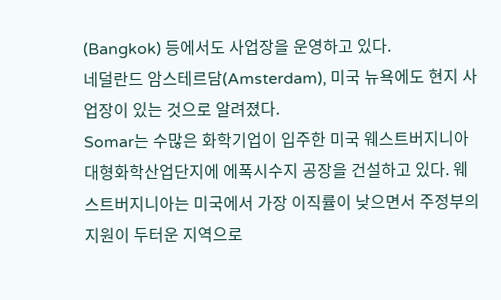(Bangkok) 등에서도 사업장을 운영하고 있다.
네덜란드 암스테르담(Amsterdam), 미국 뉴욕에도 현지 사업장이 있는 것으로 알려졌다.
Somar는 수많은 화학기업이 입주한 미국 웨스트버지니아 대형화학산업단지에 에폭시수지 공장을 건설하고 있다. 웨스트버지니아는 미국에서 가장 이직률이 낮으면서 주정부의 지원이 두터운 지역으로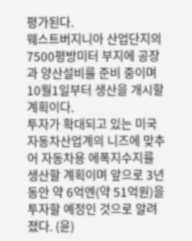평가된다.
웨스트버지니아 산업단지의 7500평방미터 부지에 공장과 양산설비를 준비 중이며 10월1일부터 생산을 개시할 계획이다.
투자가 확대되고 있는 미국 자동차산업계의 니즈에 맞추어 자동차용 에폭지수지를 생산할 계획이며 앞으로 3년 동안 약 6억엔(약 51억원)을 투자할 예정인 것으로 알려졌다. (윤)